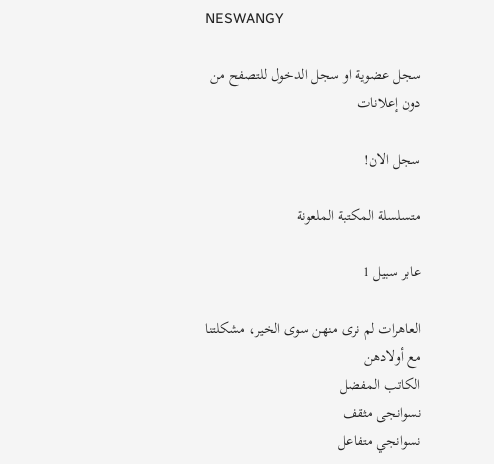NESWANGY

سجل عضوية او سجل الدخول للتصفح من دون إعلانات

سجل الان!

متسلسلة المكتبة الملعونة

عابر سبيل 1

العاهرات لم نرى منهن سوى الخير، مشكلتنا مع أولادهن
الكاتب المفضل
نسوانجى مثقف
نسوانجي متفاعل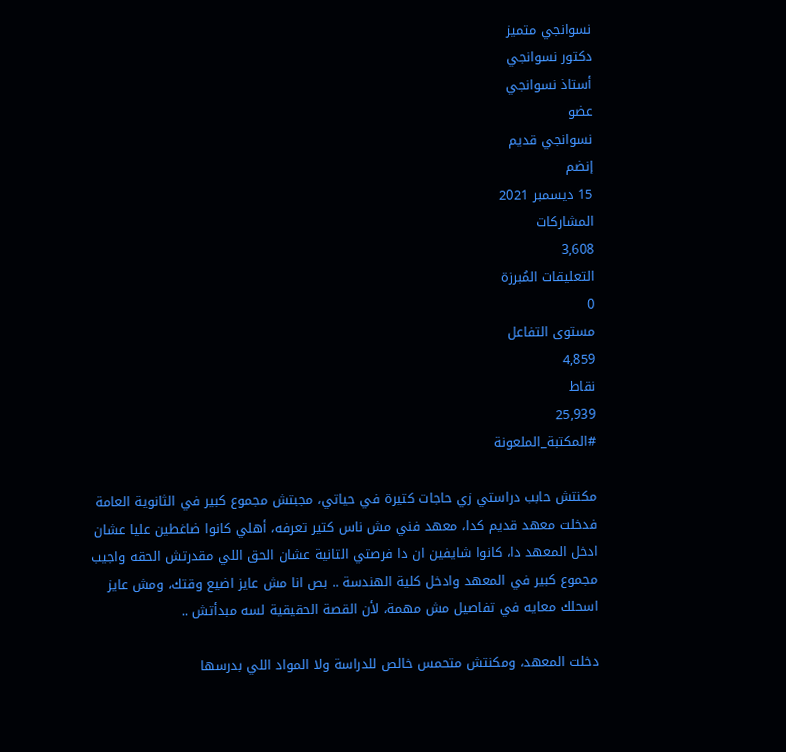نسوانجي متميز
دكتور نسوانجي
أستاذ نسوانجي
عضو
نسوانجي قديم
إنضم
15 ديسمبر 2021
المشاركات
3,608
التعليقات المُبرزة
0
مستوى التفاعل
4,859
نقاط
25,939
#المكتبة_الملعونة

مكنتش حابب دراستي زي حاجات كتيرة في حياتي، مجبتش مجموع كبير في الثانوية العامة فدخلت معهد قديم كدا، معهد فني مش ناس كتير تعرفه، أهلي كانوا ضاغطين عليا عشان ادخل المعهد دا، كانوا شايفين ان دا فرصتي التانية عشان الحق اللي مقدرتش الحقه واجيب مجموع كبير في المعهد وادخل كلية الهندسة .. بص انا مش عايز اضيع وقتك، ومش عايز اسحلك معايه في تفاصيل مش مهمة، لأن القصة الحقيقية لسه مبدأتش ..

دخلت المعهد، ومكنتش متحمس خالص للدراسة ولا المواد اللي بدرسها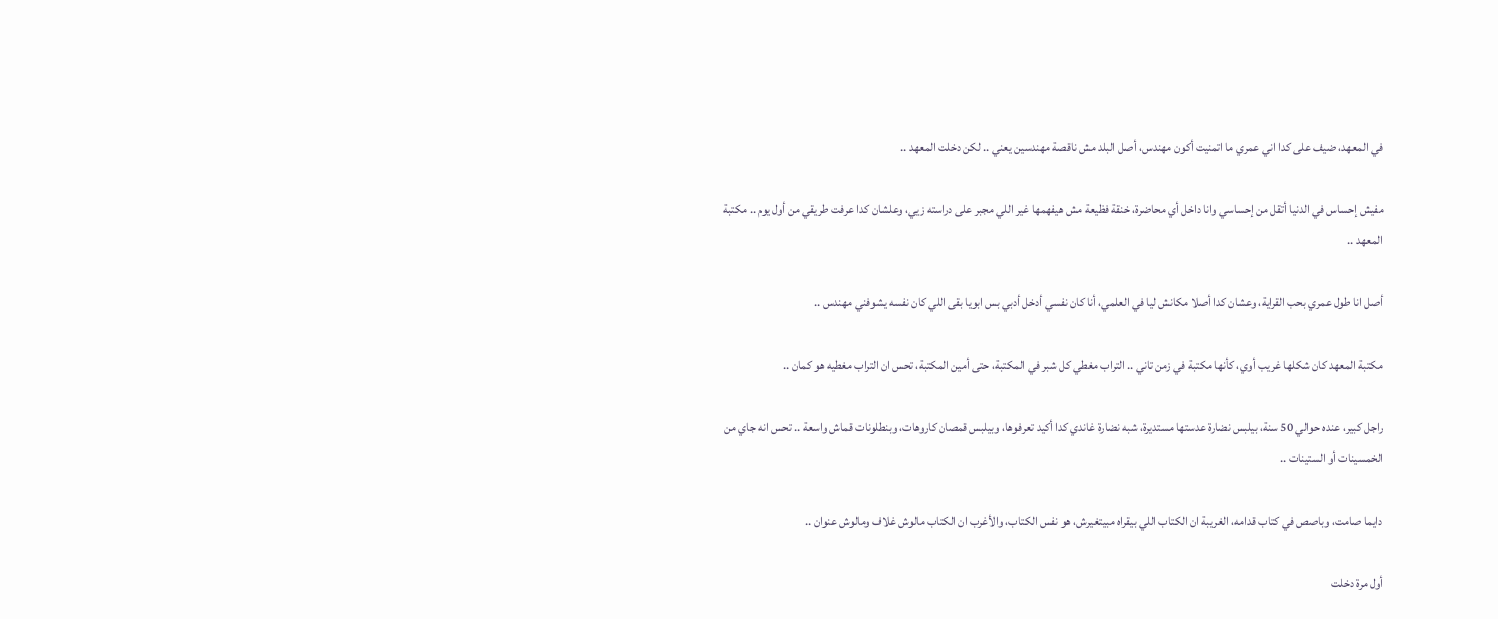في المعهد، ضيف على كدا اني عمري ما اتمنيت أكون مهندس، أصل البلد مش ناقصة مهندسين يعني .. لكن دخلت المعهد ..

مفيش إحساس في الدنيا أتقل من إحساسي وانا داخل أي محاضرة، خنقة فظيعة مش هيفهمها غير اللي مجبر على دراسته زيي، وعلشان كدا عرفت طريقي من أول يوم .. مكتبة المعهد ..

أصل انا طول عمري بحب القراية، وعشان كدا أصلا مكانش ليا في العلمي، أنا كان نفسي أدخل أدبي بس ابويا بقى اللي كان نفسه يشوفني مهندس ..

مكتبة المعهد كان شكلها غريب أوي، كأنها مكتبة في زمن تاني .. التراب مغطي كل شبر في المكتبة، حتى أمين المكتبة، تحس ان التراب مغطيه هو كمان ..

راجل كبير، عنده حوالي 50 سنة، بيلبس نضارة عدستها مستديرة، شبه نضارة غاندي كدا أكيد تعرفوها، وبيلبس قمصان كاروهات، وبنطلونات قماش واسعة .. تحس انه جاي من الخمسينات أو الستينات ..

دايما صامت، وباصص في كتاب قدامه، الغريبة ان الكتاب اللي بيقراه مبيتغيرش، هو نفس الكتاب، والأغرب ان الكتاب مالوش غلاف ومالوش عنوان ..

أول مرة دخلت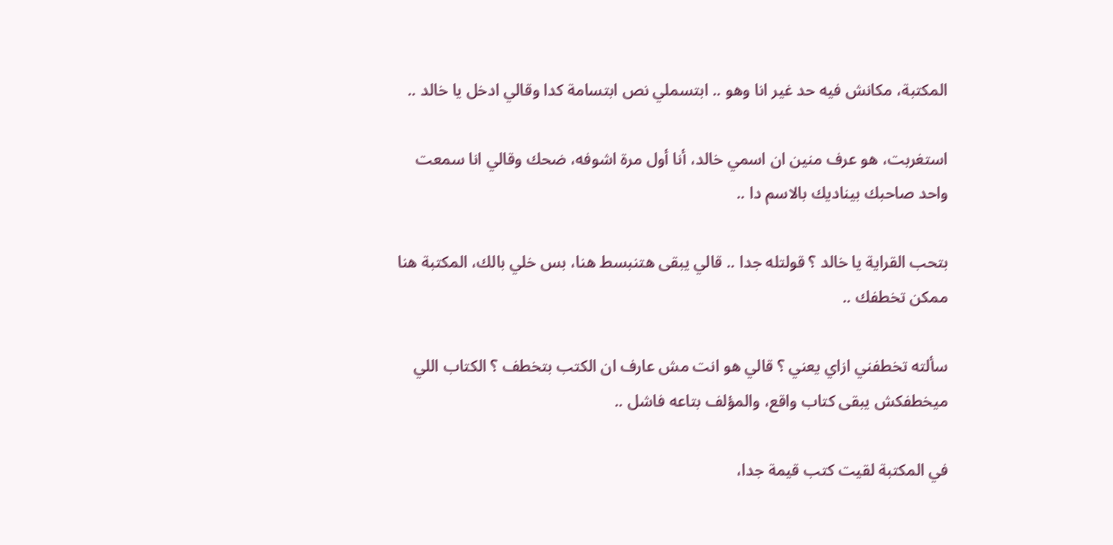المكتبة، مكانش فيه حد غير انا وهو .. ابتسملي نص ابتسامة كدا وقالي ادخل يا خالد ..

استغربت، هو عرف منين ان اسمي خالد، أنا أول مرة اشوفه، ضحك وقالي انا سمعت واحد صاحبك بيناديك بالاسم دا ..

بتحب القراية يا خالد ؟ قولتله جدا .. قالي يبقى هتنبسط هنا، بس خلي بالك، المكتبة هنا ممكن تخطفك ..

سألته تخطفني ازاي يعني ؟ قالي هو انت مش عارف ان الكتب بتخطف ؟ الكتاب اللي ميخطفكش يبقى كتاب واقع، والمؤلف بتاعه فاشل ..

في المكتبة لقيت كتب قيمة جدا،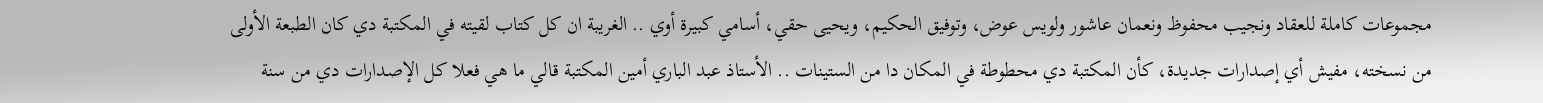مجموعات كاملة للعقاد ونجيب محفوظ ونعمان عاشور ولويس عوض، وتوفيق الحكيم، ويحيى حقي، أسامي كبيرة أوي .. الغريبة ان كل كتاب لقيته في المكتبة دي كان الطبعة الأولى من نسخته، مفيش أي إصدارات جديدة، كأن المكتبة دي محطوطة في المكان دا من الستينات .. الأستاذ عبد الباري أمين المكتبة قالي ما هي فعلا كل الإصدارات دي من سنة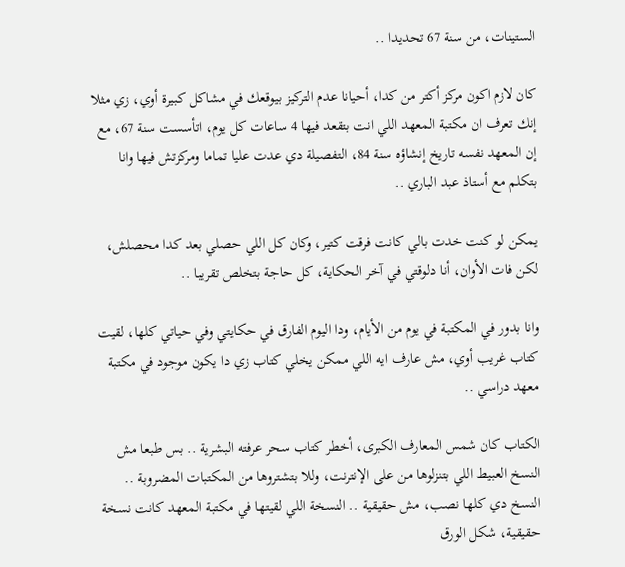الستينات، من سنة 67 تحديدا ..

كان لازم اكون مركز أكتر من كدا، أحيانا عدم التركيز بيوقعك في مشاكل كبيرة أوي، زي مثلا إنك تعرف ان مكتبة المعهد اللي انت بتقعد فيها 4 ساعات كل يوم، اتأسست سنة 67، مع إن المعهد نفسه تاريخ إنشاؤه سنة 84، التفصيلة دي عدت عليا تماما ومركزتش فيها وانا بتكلم مع أستاذ عبد الباري ..

يمكن لو كنت خدت بالي كانت فرقت كتير، وكان كل اللي حصلي بعد كدا محصلش، لكن فات الأوان، أنا دلوقتي في آخر الحكاية، كل حاجة بتخلص تقريبا ..

وانا بدور في المكتبة في يوم من الأيام، ودا اليوم الفارق في حكايتي وفي حياتي كلها، لقيت كتاب غريب أوي، مش عارف ايه اللي ممكن يخلي كتاب زي دا يكون موجود في مكتبة معهد دراسي ..

الكتاب كان شمس المعارف الكبرى، أخطر كتاب سحر عرفته البشرية .. بس طبعا مش النسخ العبيط اللي بتنزلوها من على الإنترنت، وللا بتشتروها من المكتبات المضروبة .. النسخ دي كلها نصب، مش حقيقية .. النسخة اللي لقيتها في مكتبة المعهد كانت نسخة حقيقية، شكل الورق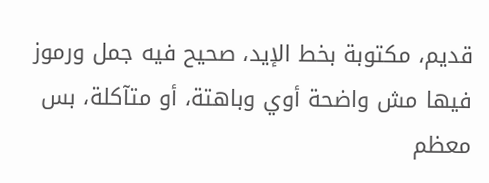قديم، مكتوبة بخط الإيد، صحيح فيه جمل ورموز فيها مش واضحة أوي وباهتة، أو متآكلة، بس معظم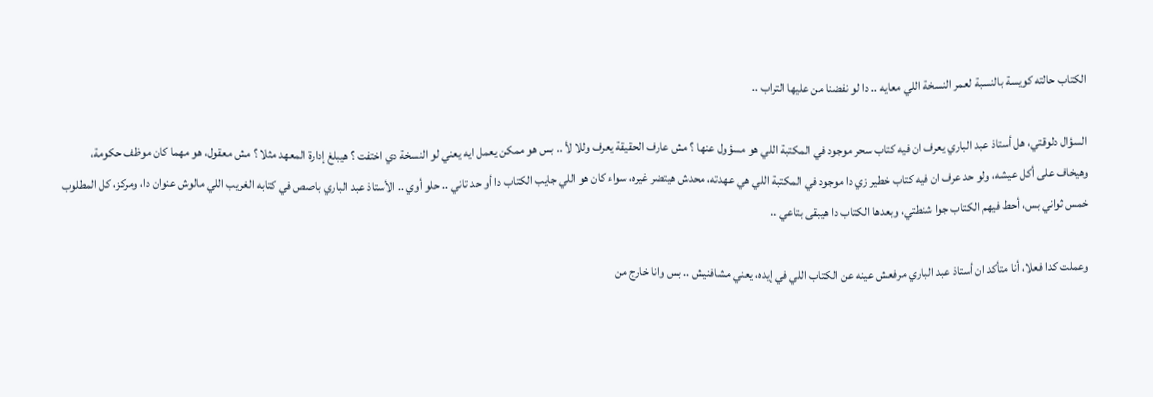الكتاب حالته كويسة بالنسبة لعمر النسخة اللي معايه .. دا لو نفضنا من عليها التراب ..

السؤال دلوقتي، هل أستاذ عبد الباري يعرف ان فيه كتاب سحر موجود في المكتبة اللي هو مسؤول عنها ؟ مش عارف الحقيقة يعرف وللا لأ .. بس هو ممكن يعمل ايه يعني لو النسخة دي اختفت ؟ هيبلغ إدارة المعهد مثلا ؟ مش معقول، هو مهما كان موظف حكومة، وهيخاف على أكل عيشه، ولو حد عرف ان فيه كتاب خطير زي دا موجود في المكتبة اللي هي عهدته، محدش هيتضر غيره، سواء كان هو اللي جايب الكتاب دا أو حد تاني .. حلو أوي .. الأستاذ عبد الباري باصص في كتابه الغريب اللي مالوش عنوان دا، ومركز، كل المطلوب خمس ثواني بس، أحط فيهم الكتاب جوا شنطتي، وبعدها الكتاب دا هيبقى بتاعي ..

وعملت كدا فعلا، أنا متأكد ان أستاذ عبد الباري مرفعش عينه عن الكتاب اللي في إيده، يعني مشافنيش .. بس وانا خارج من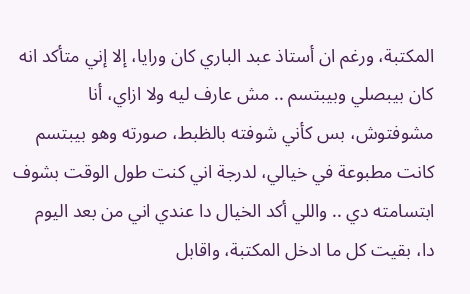المكتبة، ورغم ان أستاذ عبد الباري كان ورايا، إلا إني متأكد انه كان بيبصلي وبيبتسم .. مش عارف ليه ولا ازاي، أنا مشوفتوش، بس كأني شوفته بالظبط، صورته وهو بيبتسم كانت مطبوعة في خيالي، لدرجة اني كنت طول الوقت بشوف ابتسامته دي .. واللي أكد الخيال دا عندي اني من بعد اليوم دا، بقيت كل ما ادخل المكتبة، واقابل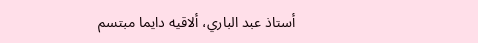أستاذ عبد الباري، ألاقيه دايما مبتسم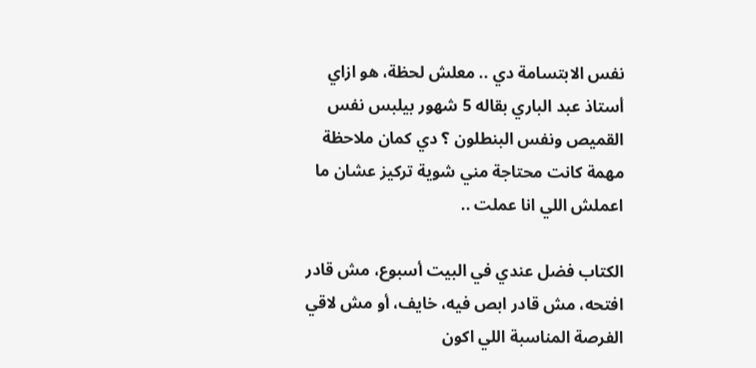نفس الابتسامة دي .. معلش لحظة، هو ازاي أستاذ عبد الباري بقاله 5 شهور بيلبس نفس القميص ونفس البنطلون ؟ دي كمان ملاحظة مهمة كانت محتاجة مني شوية تركيز عشان ما اعملش اللي انا عملت ..

الكتاب فضل عندي في البيت أسبوع، مش قادر افتحه، مش قادر ابص فيه، خايف، أو مش لاقي الفرصة المناسبة اللي اكون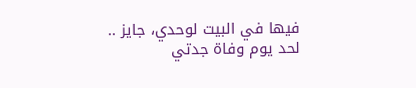فيها في البيت لوحدي، جايز .. لحد يوم وفاة جدتي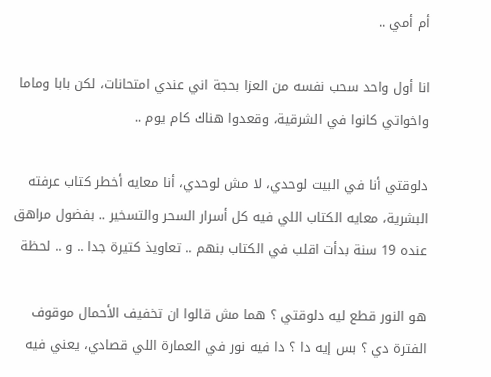أم أمي ..

انا أول واحد سحب نفسه من العزا بحجة اني عندي امتحانات، لكن بابا وماما واخواتي كانوا في الشرقية، وقعدوا هناك كام يوم ..

دلوقتي أنا في البيت لوحدي، لا مش لوحدي، أنا معايه أخطر كتاب عرفته البشرية، معايه الكتاب اللي فيه كل أسرار السحر والتسخير .. بفضول مراهق عنده 19 سنة بدأت اقلب في الكتاب بنهم .. تعاويذ كتيرة جدا .. و .. لحظة

هو النور قطع ليه دلوقتي ؟ هما مش قالوا ان تخفيف الأحمال موقوف الفترة دي ؟ بس إيه دا ؟ دا فيه نور في العمارة اللي قصادي، يعني فيه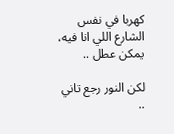كهربا في نفس الشارع اللي انا فيه، يمكن عطل ..

لكن النور رجع تاني ..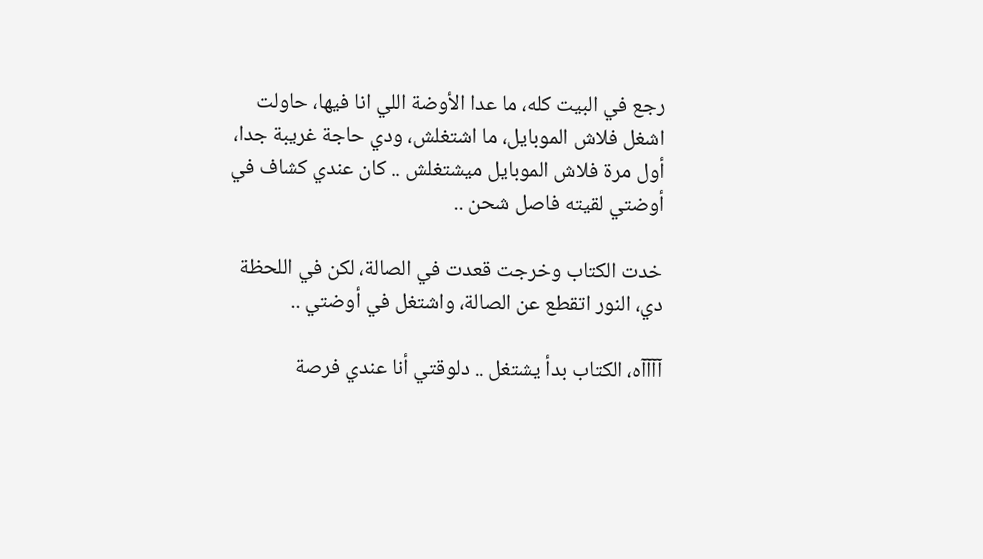رجع في البيت كله، ما عدا الأوضة اللي انا فيها، حاولت اشغل فلاش الموبايل، ما اشتغلش، ودي حاجة غريبة جدا، أول مرة فلاش الموبايل ميشتغلش .. كان عندي كشاف في أوضتي لقيته فاصل شحن ..

خدت الكتاب وخرجت قعدت في الصالة، لكن في اللحظة دي، النور اتقطع عن الصالة، واشتغل في أوضتي ..

آآآآه، الكتاب بدأ يشتغل .. دلوقتي أنا عندي فرصة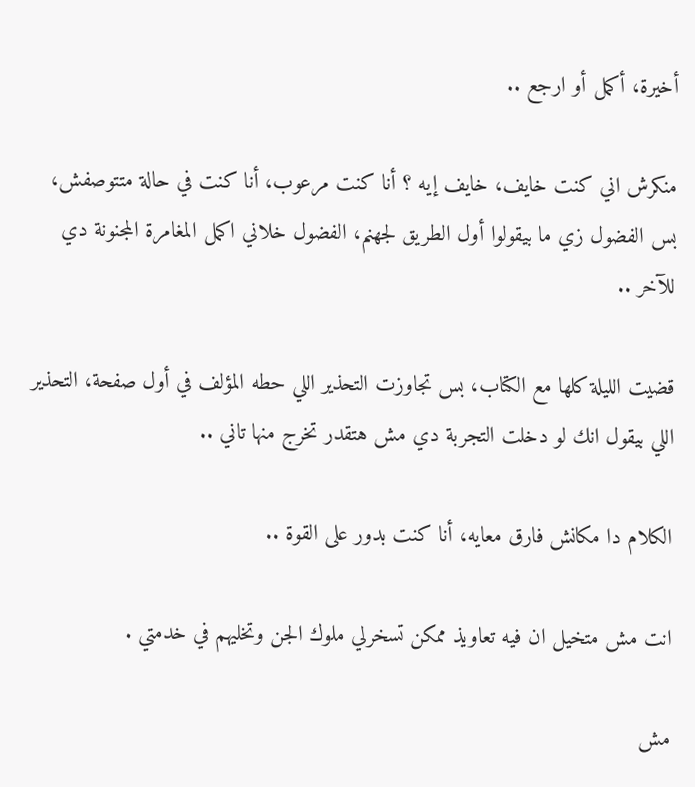أخيرة، أكمل أو ارجع ..

منكرش اني كنت خايف، خايف إيه ؟ أنا كنت مرعوب، أنا كنت في حالة متتوصفش، بس الفضول زي ما بيقولوا أول الطريق لجهنم، الفضول خلاني اكمل المغامرة المجنونة دي للآخر ..

قضيت الليلة كلها مع الكتاب، بس تجاوزت التحذير اللي حطه المؤلف في أول صفحة، التحذير اللي بيقول انك لو دخلت التجربة دي مش هتقدر تخرج منها تاني ..

الكلام دا مكانش فارق معايه، أنا كنت بدور على القوة ..

انت مش متخيل ان فيه تعاويذ ممكن تسخرلي ملوك الجن وتخليهم في خدمتي .

مش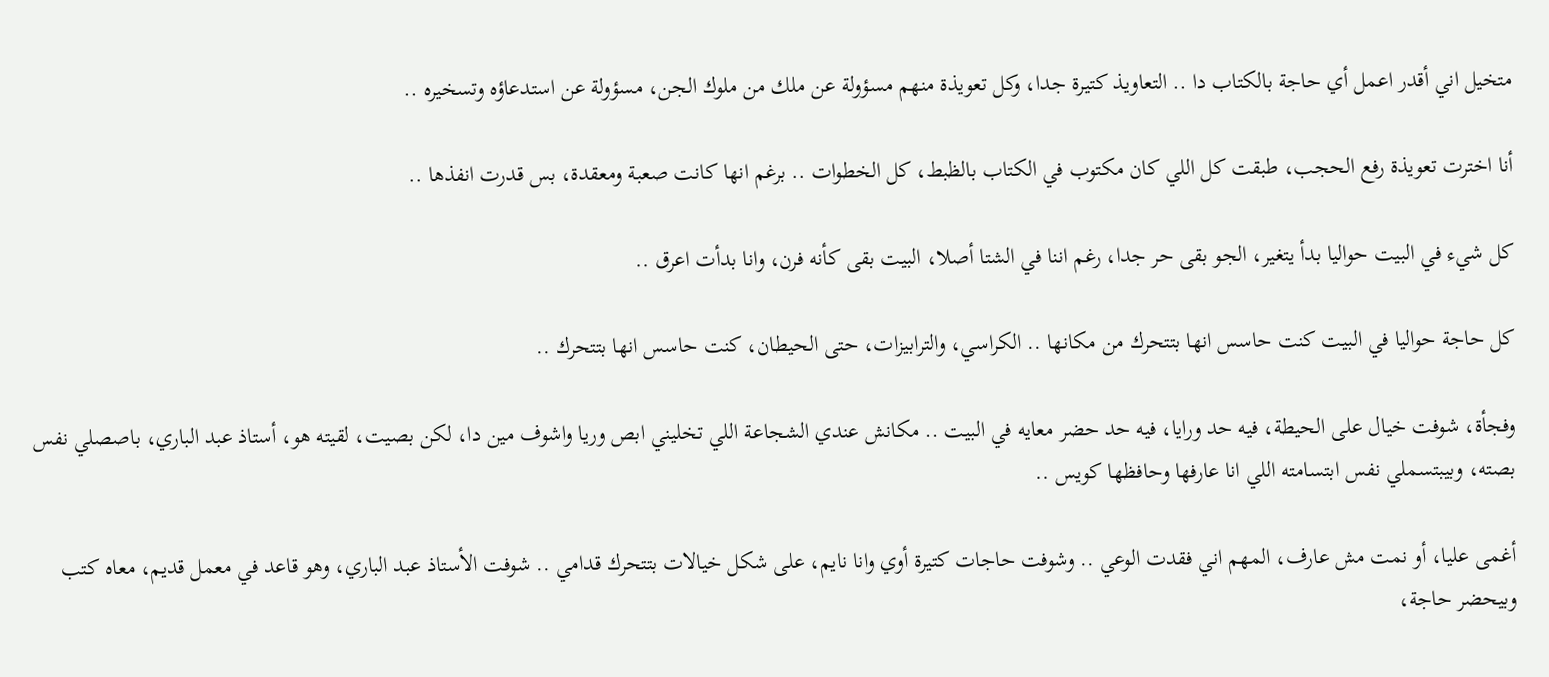متخيل اني أقدر اعمل أي حاجة بالكتاب دا .. التعاويذ كتيرة جدا، وكل تعويذة منهم مسؤولة عن ملك من ملوك الجن، مسؤولة عن استدعاؤه وتسخيره ..

أنا اخترت تعويذة رفع الحجب، طبقت كل اللي كان مكتوب في الكتاب بالظبط، كل الخطوات .. برغم انها كانت صعبة ومعقدة، بس قدرت انفذها ..

كل شيء في البيت حواليا بدأ يتغير، الجو بقى حر جدا، رغم اننا في الشتا أصلا، البيت بقى كأنه فرن، وانا بدأت اعرق ..

كل حاجة حواليا في البيت كنت حاسس انها بتتحرك من مكانها .. الكراسي، والترابيزات، حتى الحيطان، كنت حاسس انها بتتحرك ..

وفجأة، شوفت خيال على الحيطة، فيه حد ورايا، فيه حد حضر معايه في البيت .. مكانش عندي الشجاعة اللي تخليني ابص وريا واشوف مين دا، لكن بصيت، لقيته هو، أستاذ عبد الباري، باصصلي نفس بصته، وبيبتسملي نفس ابتسامته اللي انا عارفها وحافظها كويس ..

أغمى عليا، أو نمت مش عارف، المهم اني فقدت الوعي .. وشوفت حاجات كتيرة أوي وانا نايم، على شكل خيالات بتتحرك قدامي .. شوفت الأستاذ عبد الباري، وهو قاعد في معمل قديم، معاه كتب وبيحضر حاجة،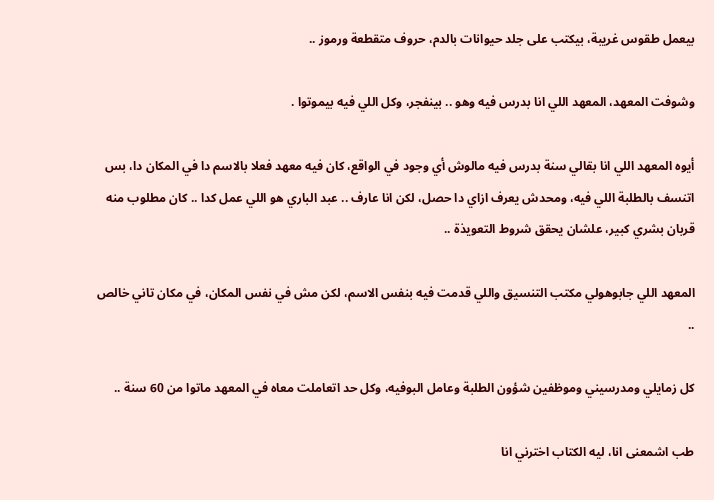بيعمل طقوس غريبة، بيكتب على جلد حيوانات بالدم، حروف متقطعة ورموز ..

وشوفت المعهد، المعهد اللي انا بدرس فيه وهو .. بينفجر، وكل اللي فيه بيموتوا .

أيوه المعهد اللي انا بقالي سنة بدرس فيه مالوش أي وجود في الواقع، كان فيه معهد فعلا بالاسم دا في المكان دا، بس اتنسف بالطلبة اللي فيه، ومحدش يعرف ازاي دا حصل، لكن انا عارف .. عبد الباري هو اللي عمل كدا .. كان مطلوب منه قربان بشري كبير، علشان يحقق شروط التعويذة ..

المعهد اللي جابوهولي مكتب التنسيق واللي قدمت فيه بنفس الاسم، لكن مش في نفس المكان، في مكان تاني خالص ..

كل زمايلي ومدرسيني وموظفين شؤون الطلبة وعامل البوفيه، وكل حد اتعاملت معاه في المعهد ماتوا من 60 سنة ..

طب اشمعنى انا، ليه الكتاب اخترني انا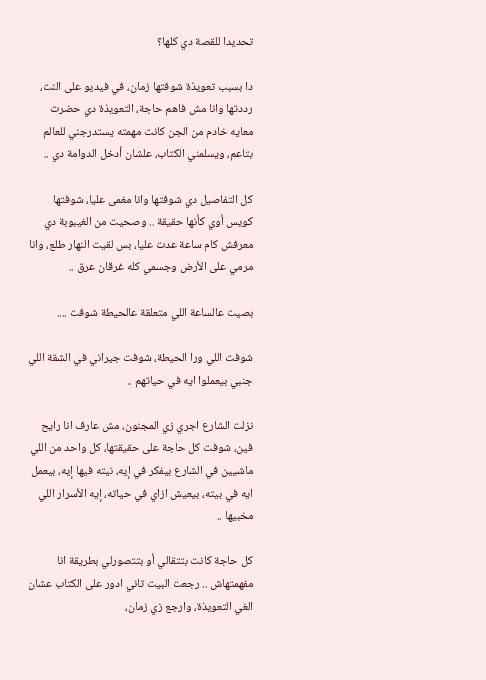تحديدا للقصة دي كلها؟

دا بسبب تعويذة شوفتها زمان، في فيديو على النت، رددتها وانا مش فاهم حاجة، التعويذة دي حضرت معايه خادم من الجن كانت مهمته يستدرجني للعالم بتاعم، ويسلمني الكتاب، علشان أدخل الدوامة دي ..

كل التفاصيل دي شوفتها وانا مغمى عليا، شوفتها كويس أوي كأنها حقيقة .. وصحيت من الغيبوبة دي معرفش كام ساعة عدت عليا، بس لقيت النهار طلع، وانا مرمي على الأرض وجسمي كله غرقان عرق ..

بصيت عالساعة اللي متعلقة عالحيطة شوفت ....

شوفت اللي ورا الحيطة، شوفت جيراني في الشقة اللي جنبي بيعملوا ايه في حياتهم ..

نزلت الشارع اجري زي المجنون، مش عارف انا رايح فين، شوفت كل حاجة على حقيقتها، كل واحد من اللي ماشيين في الشارع بيفكر في إيه، نيته فيها إيه، بيعمل ايه في بيته، بيعيش ازاي في حياته، إيه الأسرار اللي مخبيها ..

كل حاجة كانت بتتقالي أو بتتصورلي بطريقة انا مفهمتهاش .. رجعت البيت تاني ادور على الكتاب عشان الغي التعويذة، وارجع زي زمان،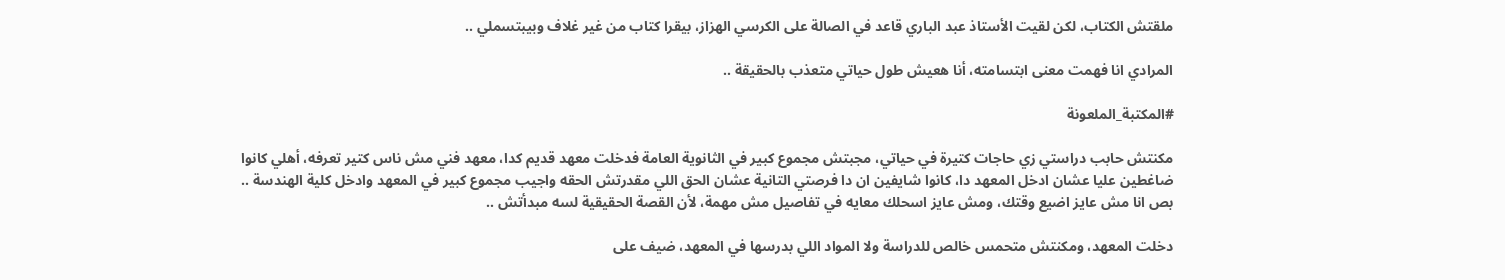ملقتش الكتاب، لكن لقيت الأستاذ عبد الباري قاعد في الصالة على الكرسي الهزاز، بيقرا كتاب من غير غلاف وبيبتسملي ..

المرادي انا فهمت معنى ابتسامته، أنا هعيش طول حياتي متعذب بالحقيقة ..

#المكتبة_الملعونة

مكنتش حابب دراستي زي حاجات كتيرة في حياتي، مجبتش مجموع كبير في الثانوية العامة فدخلت معهد قديم كدا، معهد فني مش ناس كتير تعرفه، أهلي كانوا ضاغطين عليا عشان ادخل المعهد دا، كانوا شايفين ان دا فرصتي التانية عشان الحق اللي مقدرتش الحقه واجيب مجموع كبير في المعهد وادخل كلية الهندسة .. بص انا مش عايز اضيع وقتك، ومش عايز اسحلك معايه في تفاصيل مش مهمة، لأن القصة الحقيقية لسه مبدأتش ..

دخلت المعهد، ومكنتش متحمس خالص للدراسة ولا المواد اللي بدرسها في المعهد، ضيف على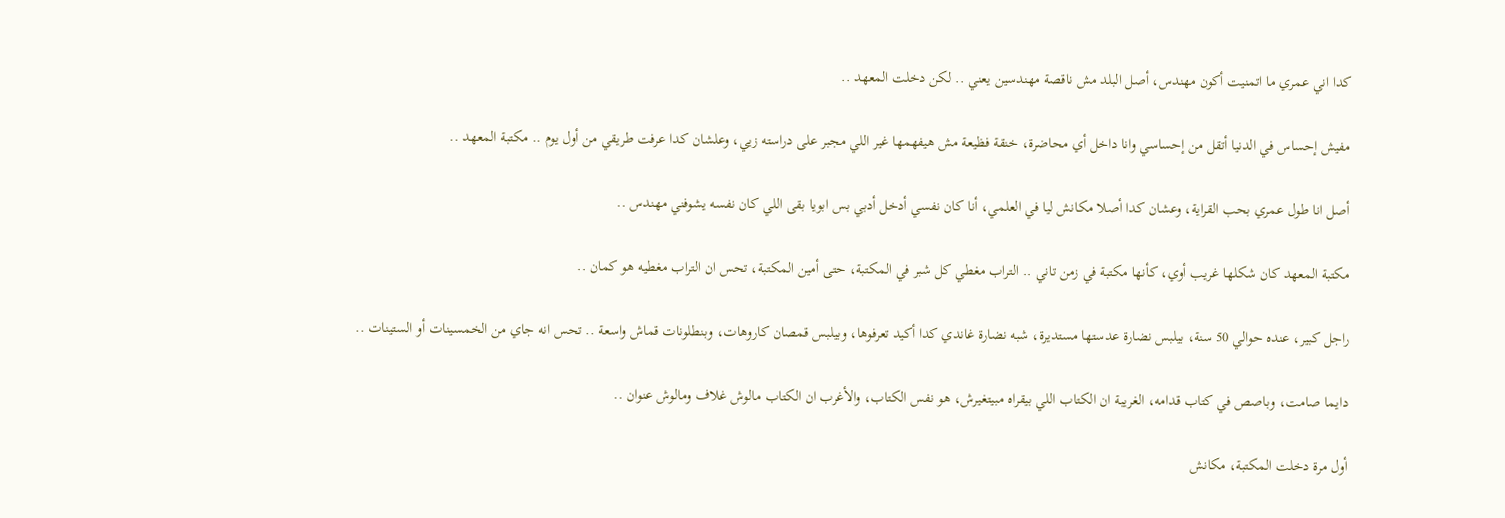كدا اني عمري ما اتمنيت أكون مهندس، أصل البلد مش ناقصة مهندسين يعني .. لكن دخلت المعهد ..

مفيش إحساس في الدنيا أتقل من إحساسي وانا داخل أي محاضرة، خنقة فظيعة مش هيفهمها غير اللي مجبر على دراسته زيي، وعلشان كدا عرفت طريقي من أول يوم .. مكتبة المعهد ..

أصل انا طول عمري بحب القراية، وعشان كدا أصلا مكانش ليا في العلمي، أنا كان نفسي أدخل أدبي بس ابويا بقى اللي كان نفسه يشوفني مهندس ..

مكتبة المعهد كان شكلها غريب أوي، كأنها مكتبة في زمن تاني .. التراب مغطي كل شبر في المكتبة، حتى أمين المكتبة، تحس ان التراب مغطيه هو كمان ..

راجل كبير، عنده حوالي 50 سنة، بيلبس نضارة عدستها مستديرة، شبه نضارة غاندي كدا أكيد تعرفوها، وبيلبس قمصان كاروهات، وبنطلونات قماش واسعة .. تحس انه جاي من الخمسينات أو الستينات ..

دايما صامت، وباصص في كتاب قدامه، الغريبة ان الكتاب اللي بيقراه مبيتغيرش، هو نفس الكتاب، والأغرب ان الكتاب مالوش غلاف ومالوش عنوان ..

أول مرة دخلت المكتبة، مكانش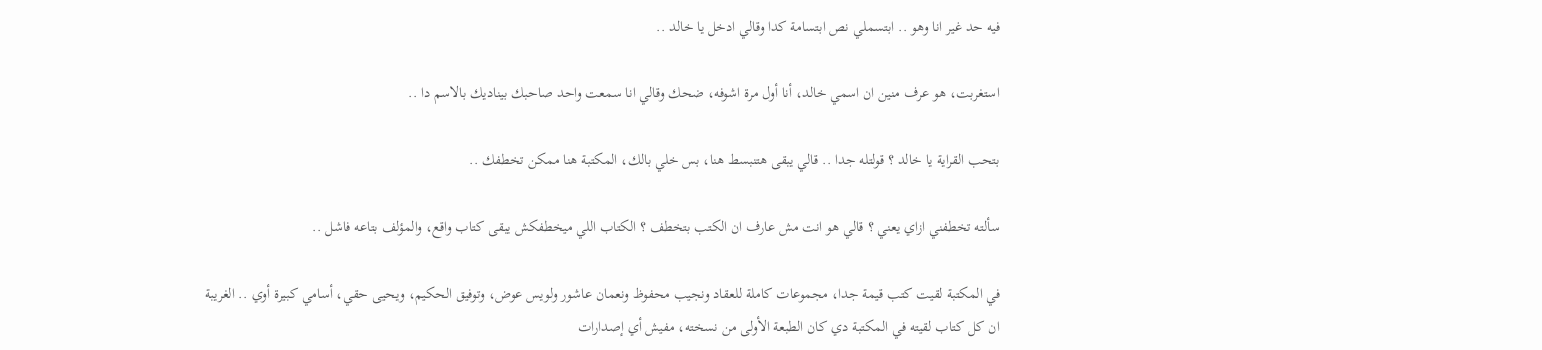فيه حد غير انا وهو .. ابتسملي نص ابتسامة كدا وقالي ادخل يا خالد ..

استغربت، هو عرف منين ان اسمي خالد، أنا أول مرة اشوفه، ضحك وقالي انا سمعت واحد صاحبك بيناديك بالاسم دا ..

بتحب القراية يا خالد ؟ قولتله جدا .. قالي يبقى هتنبسط هنا، بس خلي بالك، المكتبة هنا ممكن تخطفك ..

سألته تخطفني ازاي يعني ؟ قالي هو انت مش عارف ان الكتب بتخطف ؟ الكتاب اللي ميخطفكش يبقى كتاب واقع، والمؤلف بتاعه فاشل ..

في المكتبة لقيت كتب قيمة جدا، مجموعات كاملة للعقاد ونجيب محفوظ ونعمان عاشور ولويس عوض، وتوفيق الحكيم، ويحيى حقي، أسامي كبيرة أوي .. الغريبة ان كل كتاب لقيته في المكتبة دي كان الطبعة الأولى من نسخته، مفيش أي إصدارات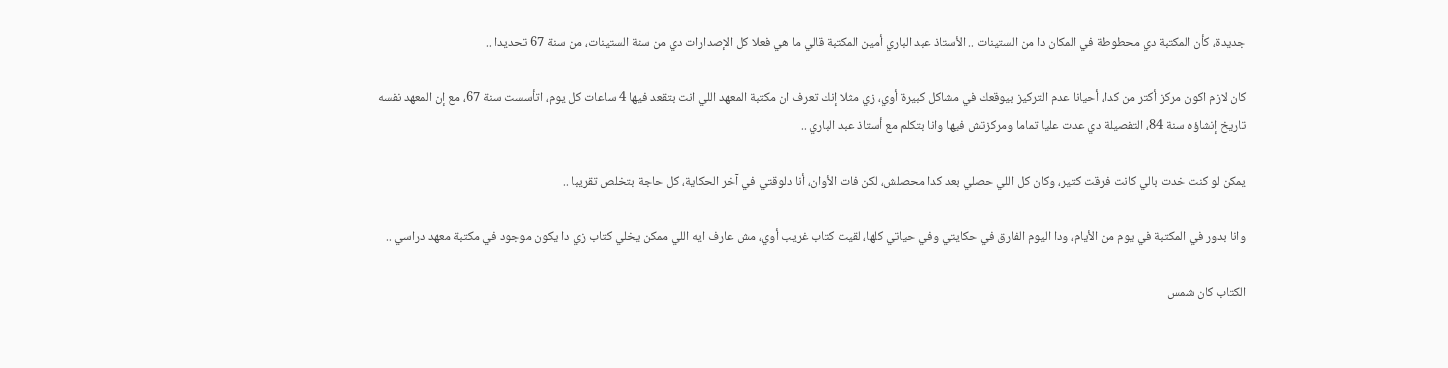جديدة، كأن المكتبة دي محطوطة في المكان دا من الستينات .. الأستاذ عبد الباري أمين المكتبة قالي ما هي فعلا كل الإصدارات دي من سنة الستينات، من سنة 67 تحديدا ..

كان لازم اكون مركز أكتر من كدا، أحيانا عدم التركيز بيوقعك في مشاكل كبيرة أوي، زي مثلا إنك تعرف ان مكتبة المعهد اللي انت بتقعد فيها 4 ساعات كل يوم، اتأسست سنة 67، مع إن المعهد نفسه تاريخ إنشاؤه سنة 84، التفصيلة دي عدت عليا تماما ومركزتش فيها وانا بتكلم مع أستاذ عبد الباري ..

يمكن لو كنت خدت بالي كانت فرقت كتير، وكان كل اللي حصلي بعد كدا محصلش، لكن فات الأوان، أنا دلوقتي في آخر الحكاية، كل حاجة بتخلص تقريبا ..

وانا بدور في المكتبة في يوم من الأيام، ودا اليوم الفارق في حكايتي وفي حياتي كلها، لقيت كتاب غريب أوي، مش عارف ايه اللي ممكن يخلي كتاب زي دا يكون موجود في مكتبة معهد دراسي ..

الكتاب كان شمس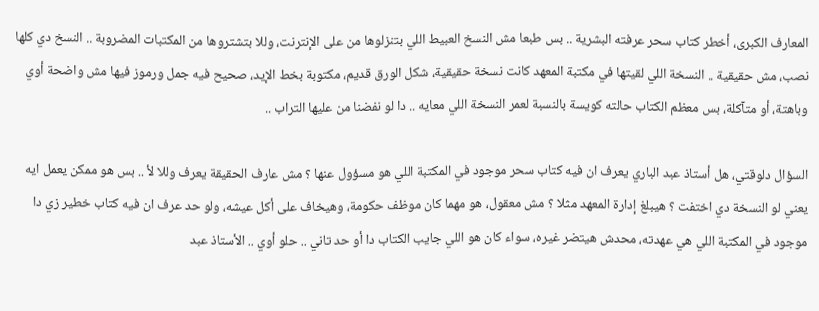المعارف الكبرى، أخطر كتاب سحر عرفته البشرية .. بس طبعا مش النسخ العبيط اللي بتنزلوها من على الإنترنت، وللا بتشتروها من المكتبات المضروبة .. النسخ دي كلها نصب، مش حقيقية .. النسخة اللي لقيتها في مكتبة المعهد كانت نسخة حقيقية، شكل الورق قديم، مكتوبة بخط الإيد، صحيح فيه جمل ورموز فيها مش واضحة أوي وباهتة، أو متآكلة، بس معظم الكتاب حالته كويسة بالنسبة لعمر النسخة اللي معايه .. دا لو نفضنا من عليها التراب ..

السؤال دلوقتي، هل أستاذ عبد الباري يعرف ان فيه كتاب سحر موجود في المكتبة اللي هو مسؤول عنها ؟ مش عارف الحقيقة يعرف وللا لأ .. بس هو ممكن يعمل ايه يعني لو النسخة دي اختفت ؟ هيبلغ إدارة المعهد مثلا ؟ مش معقول، هو مهما كان موظف حكومة، وهيخاف على أكل عيشه، ولو حد عرف ان فيه كتاب خطير زي دا موجود في المكتبة اللي هي عهدته، محدش هيتضر غيره، سواء كان هو اللي جايب الكتاب دا أو حد تاني .. حلو أوي .. الأستاذ عبد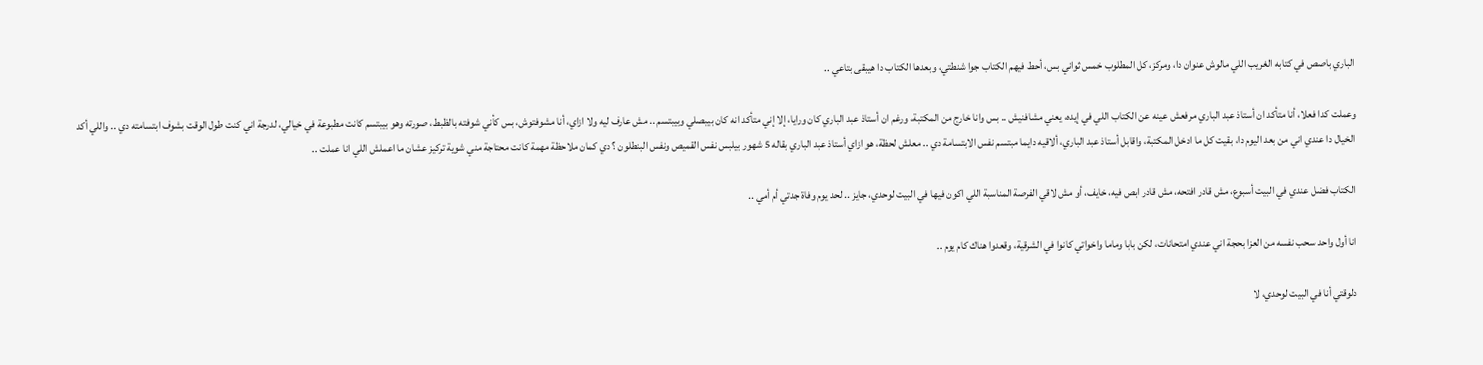الباري باصص في كتابه الغريب اللي مالوش عنوان دا، ومركز، كل المطلوب خمس ثواني بس، أحط فيهم الكتاب جوا شنطتي، وبعدها الكتاب دا هيبقى بتاعي ..

وعملت كدا فعلا، أنا متأكد ان أستاذ عبد الباري مرفعش عينه عن الكتاب اللي في إيده، يعني مشافنيش .. بس وانا خارج من المكتبة، ورغم ان أستاذ عبد الباري كان ورايا، إلا إني متأكد انه كان بيبصلي وبيبتسم .. مش عارف ليه ولا ازاي، أنا مشوفتوش، بس كأني شوفته بالظبط، صورته وهو بيبتسم كانت مطبوعة في خيالي، لدرجة اني كنت طول الوقت بشوف ابتسامته دي .. واللي أكد الخيال دا عندي اني من بعد اليوم دا، بقيت كل ما ادخل المكتبة، واقابل أستاذ عبد الباري، ألاقيه دايما مبتسم نفس الابتسامة دي .. معلش لحظة، هو ازاي أستاذ عبد الباري بقاله 5 شهور بيلبس نفس القميص ونفس البنطلون ؟ دي كمان ملاحظة مهمة كانت محتاجة مني شوية تركيز عشان ما اعملش اللي انا عملت ..

الكتاب فضل عندي في البيت أسبوع، مش قادر افتحه، مش قادر ابص فيه، خايف، أو مش لاقي الفرصة المناسبة اللي اكون فيها في البيت لوحدي، جايز .. لحد يوم وفاة جدتي أم أمي ..

انا أول واحد سحب نفسه من العزا بحجة اني عندي امتحانات، لكن بابا وماما واخواتي كانوا في الشرقية، وقعدوا هناك كام يوم ..

دلوقتي أنا في البيت لوحدي، لا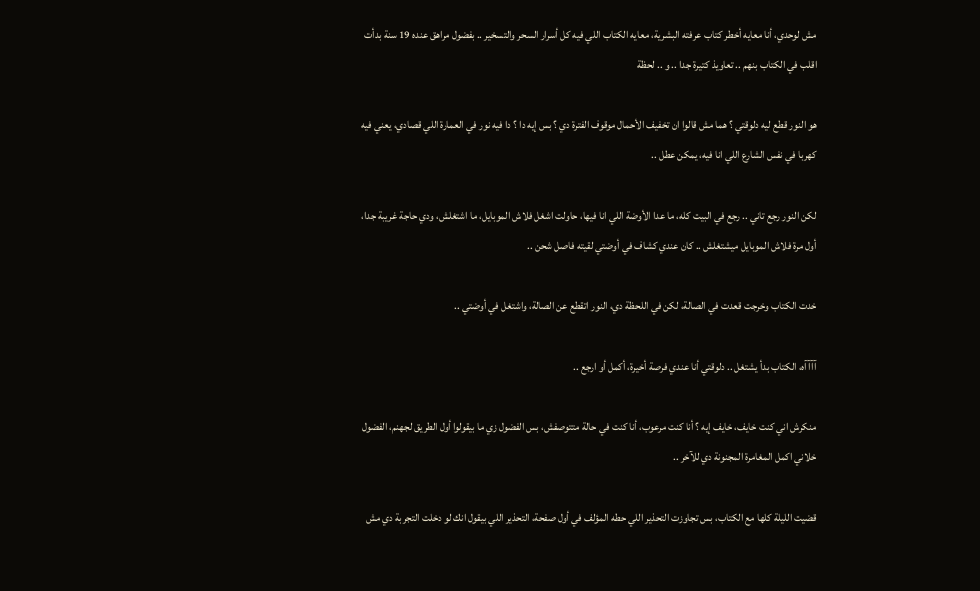مش لوحدي، أنا معايه أخطر كتاب عرفته البشرية، معايه الكتاب اللي فيه كل أسرار السحر والتسخير .. بفضول مراهق عنده 19 سنة بدأت اقلب في الكتاب بنهم .. تعاويذ كتيرة جدا .. و .. لحظة

هو النور قطع ليه دلوقتي ؟ هما مش قالوا ان تخفيف الأحمال موقوف الفترة دي ؟ بس إيه دا ؟ دا فيه نور في العمارة اللي قصادي، يعني فيه كهربا في نفس الشارع اللي انا فيه، يمكن عطل ..

لكن النور رجع تاني .. رجع في البيت كله، ما عدا الأوضة اللي انا فيها، حاولت اشغل فلاش الموبايل، ما اشتغلش، ودي حاجة غريبة جدا، أول مرة فلاش الموبايل ميشتغلش .. كان عندي كشاف في أوضتي لقيته فاصل شحن ..

خدت الكتاب وخرجت قعدت في الصالة، لكن في اللحظة دي، النور اتقطع عن الصالة، واشتغل في أوضتي ..

آآآآه، الكتاب بدأ يشتغل .. دلوقتي أنا عندي فرصة أخيرة، أكمل أو ارجع ..

منكرش اني كنت خايف، خايف إيه ؟ أنا كنت مرعوب، أنا كنت في حالة متتوصفش، بس الفضول زي ما بيقولوا أول الطريق لجهنم، الفضول خلاني اكمل المغامرة المجنونة دي للآخر ..

قضيت الليلة كلها مع الكتاب، بس تجاوزت التحذير اللي حطه المؤلف في أول صفحة، التحذير اللي بيقول انك لو دخلت التجربة دي مش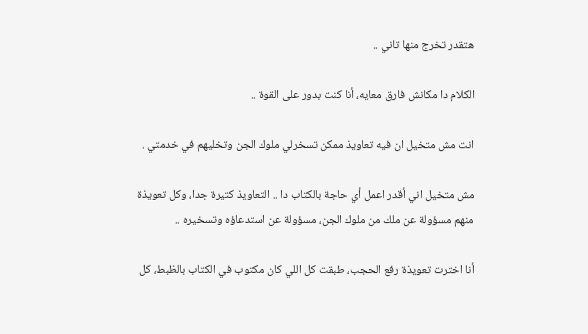هتقدر تخرج منها تاني ..

الكلام دا مكانش فارق معايه، أنا كنت بدور على القوة ..

انت مش متخيل ان فيه تعاويذ ممكن تسخرلي ملوك الجن وتخليهم في خدمتي .

مش متخيل اني أقدر اعمل أي حاجة بالكتاب دا .. التعاويذ كتيرة جدا، وكل تعويذة منهم مسؤولة عن ملك من ملوك الجن، مسؤولة عن استدعاؤه وتسخيره ..

أنا اخترت تعويذة رفع الحجب، طبقت كل اللي كان مكتوب في الكتاب بالظبط، كل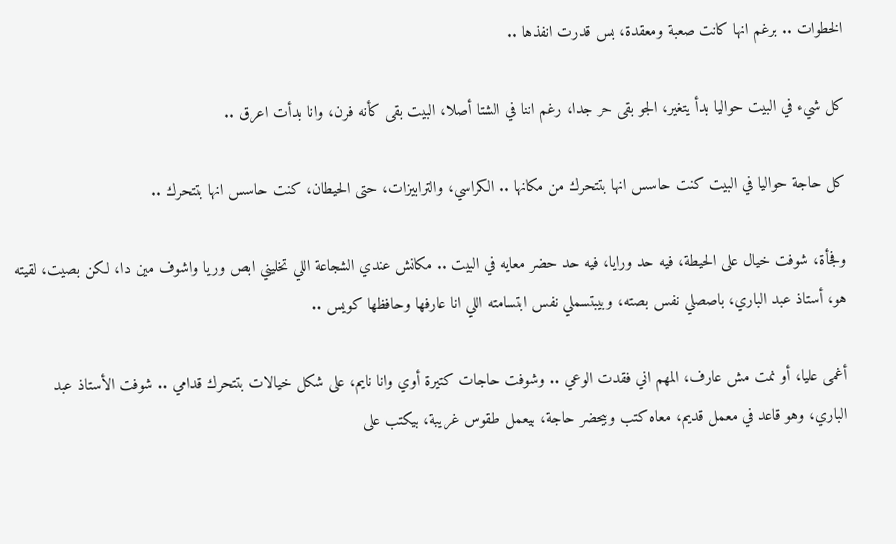الخطوات .. برغم انها كانت صعبة ومعقدة، بس قدرت انفذها ..

كل شيء في البيت حواليا بدأ يتغير، الجو بقى حر جدا، رغم اننا في الشتا أصلا، البيت بقى كأنه فرن، وانا بدأت اعرق ..

كل حاجة حواليا في البيت كنت حاسس انها بتتحرك من مكانها .. الكراسي، والترابيزات، حتى الحيطان، كنت حاسس انها بتتحرك ..

وفجأة، شوفت خيال على الحيطة، فيه حد ورايا، فيه حد حضر معايه في البيت .. مكانش عندي الشجاعة اللي تخليني ابص وريا واشوف مين دا، لكن بصيت، لقيته هو، أستاذ عبد الباري، باصصلي نفس بصته، وبيبتسملي نفس ابتسامته اللي انا عارفها وحافظها كويس ..

أغمى عليا، أو نمت مش عارف، المهم اني فقدت الوعي .. وشوفت حاجات كتيرة أوي وانا نايم، على شكل خيالات بتتحرك قدامي .. شوفت الأستاذ عبد الباري، وهو قاعد في معمل قديم، معاه كتب وبيحضر حاجة، بيعمل طقوس غريبة، بيكتب على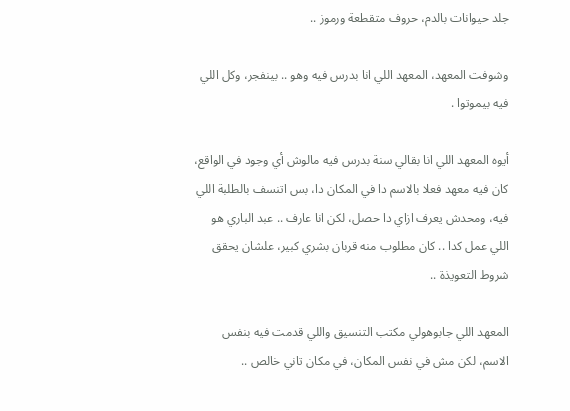جلد حيوانات بالدم، حروف متقطعة ورموز ..

وشوفت المعهد، المعهد اللي انا بدرس فيه وهو .. بينفجر، وكل اللي فيه بيموتوا .

أيوه المعهد اللي انا بقالي سنة بدرس فيه مالوش أي وجود في الواقع، كان فيه معهد فعلا بالاسم دا في المكان دا، بس اتنسف بالطلبة اللي فيه، ومحدش يعرف ازاي دا حصل، لكن انا عارف .. عبد الباري هو اللي عمل كدا .. كان مطلوب منه قربان بشري كبير، علشان يحقق شروط التعويذة ..

المعهد اللي جابوهولي مكتب التنسيق واللي قدمت فيه بنفس الاسم، لكن مش في نفس المكان، في مكان تاني خالص ..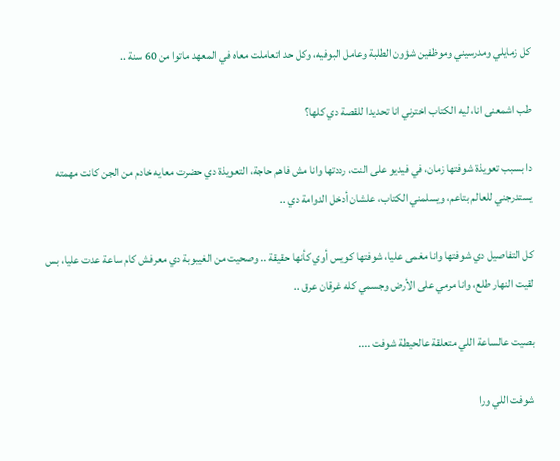كل زمايلي ومدرسيني وموظفين شؤون الطلبة وعامل البوفيه، وكل حد اتعاملت معاه في المعهد ماتوا من 60 سنة ..

طب اشمعنى انا، ليه الكتاب اخترني انا تحديدا للقصة دي كلها؟

دا بسبب تعويذة شوفتها زمان، في فيديو على النت، رددتها وانا مش فاهم حاجة، التعويذة دي حضرت معايه خادم من الجن كانت مهمته يستدرجني للعالم بتاعم، ويسلمني الكتاب، علشان أدخل الدوامة دي ..

كل التفاصيل دي شوفتها وانا مغمى عليا، شوفتها كويس أوي كأنها حقيقة .. وصحيت من الغيبوبة دي معرفش كام ساعة عدت عليا، بس لقيت النهار طلع، وانا مرمي على الأرض وجسمي كله غرقان عرق ..

بصيت عالساعة اللي متعلقة عالحيطة شوفت ....

شوفت اللي ورا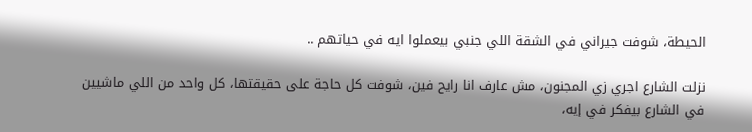الحيطة، شوفت جيراني في الشقة اللي جنبي بيعملوا ايه في حياتهم ..

نزلت الشارع اجري زي المجنون، مش عارف انا رايح فين، شوفت كل حاجة على حقيقتها، كل واحد من اللي ماشيين في الشارع بيفكر في إيه،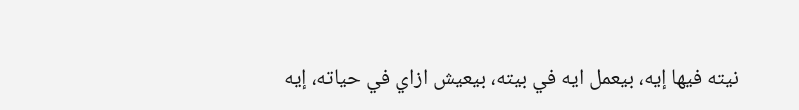نيته فيها إيه، بيعمل ايه في بيته، بيعيش ازاي في حياته، إيه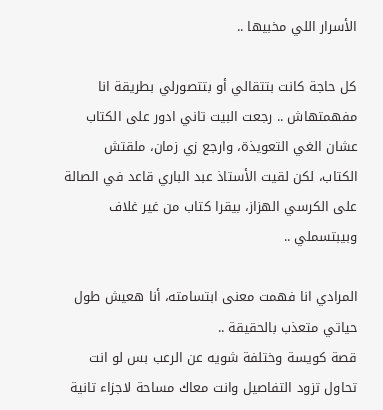الأسرار اللي مخبيها ..

كل حاجة كانت بتتقالي أو بتتصورلي بطريقة انا مفهمتهاش .. رجعت البيت تاني ادور على الكتاب عشان الغي التعويذة، وارجع زي زمان، ملقتش الكتاب، لكن لقيت الأستاذ عبد الباري قاعد في الصالة على الكرسي الهزاز، بيقرا كتاب من غير غلاف وبيبتسملي ..

المرادي انا فهمت معنى ابتسامته، أنا هعيش طول حياتي متعذب بالحقيقة ..
قصة كويسة وختلفة شويه عن الرعب بس لو انت تحاول تزود التفاصيل وانت معاك مساحة لاجزاء تانية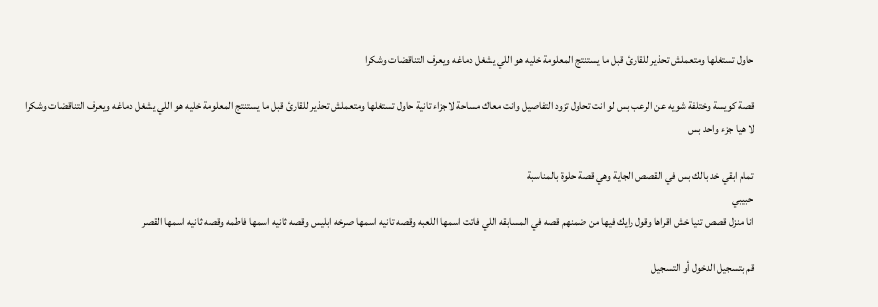حاول تستغلها ومتعملش تحذير للقارئ قبل ما يستنتج المعلومة خليه هو اللي يشغل دماغه ويعرف التناقضات وشكرا

قصة كويسة وختلفة شويه عن الرعب بس لو انت تحاول تزود التفاصيل وانت معاك مساحة لاجزاء تانية حاول تستغلها ومتعملش تحذير للقارئ قبل ما يستنتج المعلومة خليه هو اللي يشغل دماغه ويعرف التناقضات وشكرا
لا هيا جزء واحد بس

تمام ابقي خد بالك بس في القصص الجاية وهي قصة حلوة بالمناسبة
حبيبي
انا منزل قصص تنيا خش اقراها وقول رايك فيها من ضمنهم قصه في المسابقه اللي فاتت اسمها اللعبه وقصه تانيه اسمها صرخه ابليس وقصه ثانيه اسمها فاطمه وقصه ثانيه اسمها القصر

قم بتسجيل الدخول أو التسجيل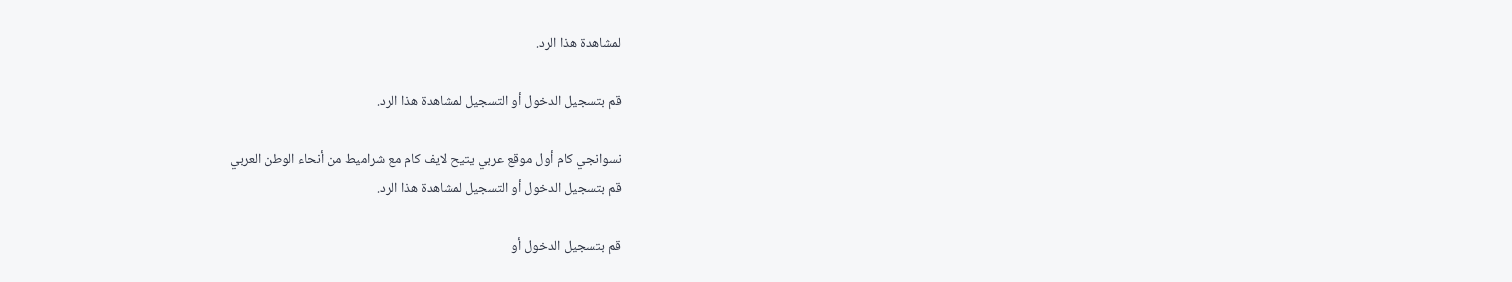لمشاهدة هذا الرد.

قم بتسجيل الدخول أو التسجيل لمشاهدة هذا الرد.

نسوانجي كام أول موقع عربي يتيح لايف كام مع شراميط من أنحاء الوطن العربي
قم بتسجيل الدخول أو التسجيل لمشاهدة هذا الرد.

قم بتسجيل الدخول أو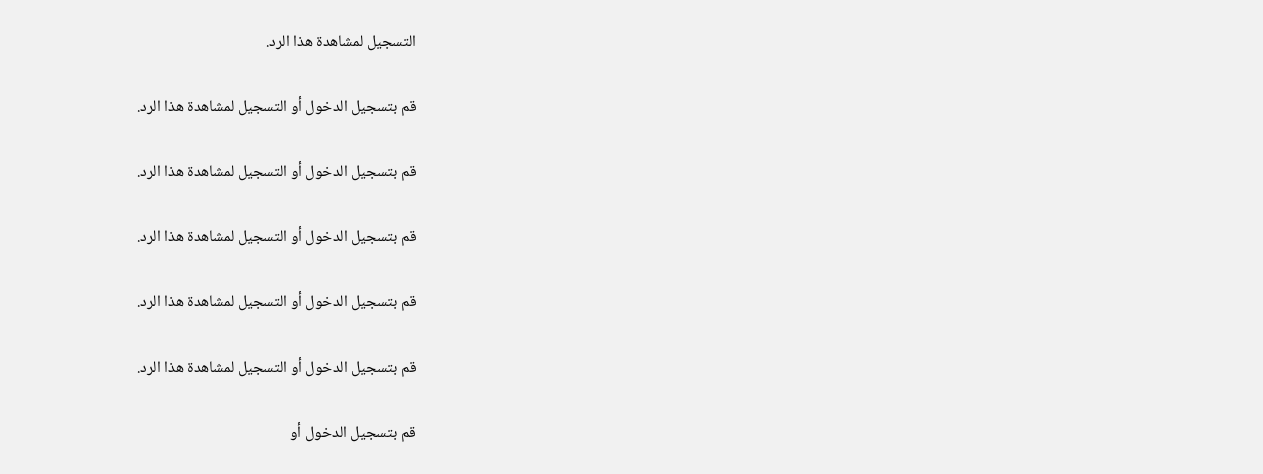التسجيل لمشاهدة هذا الرد.

قم بتسجيل الدخول أو التسجيل لمشاهدة هذا الرد.

قم بتسجيل الدخول أو التسجيل لمشاهدة هذا الرد.

قم بتسجيل الدخول أو التسجيل لمشاهدة هذا الرد.

قم بتسجيل الدخول أو التسجيل لمشاهدة هذا الرد.

قم بتسجيل الدخول أو التسجيل لمشاهدة هذا الرد.

قم بتسجيل الدخول أو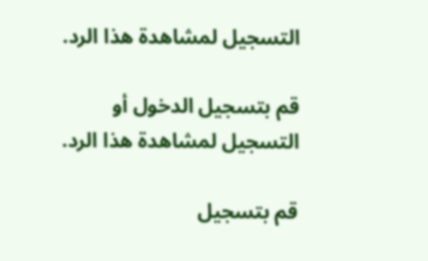التسجيل لمشاهدة هذا الرد.

قم بتسجيل الدخول أو التسجيل لمشاهدة هذا الرد.

قم بتسجيل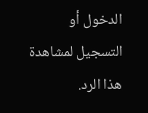الدخول أو التسجيل لمشاهدة هذا الرد.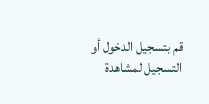قم بتسجيل الدخول أو التسجيل لمشاهدة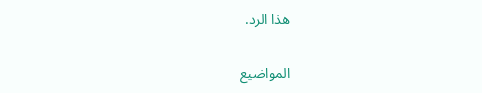هذا الرد.


المواضيع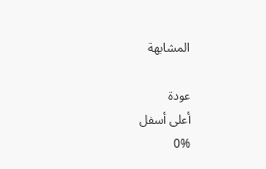المشابهة

عودة
أعلى أسفل
0%